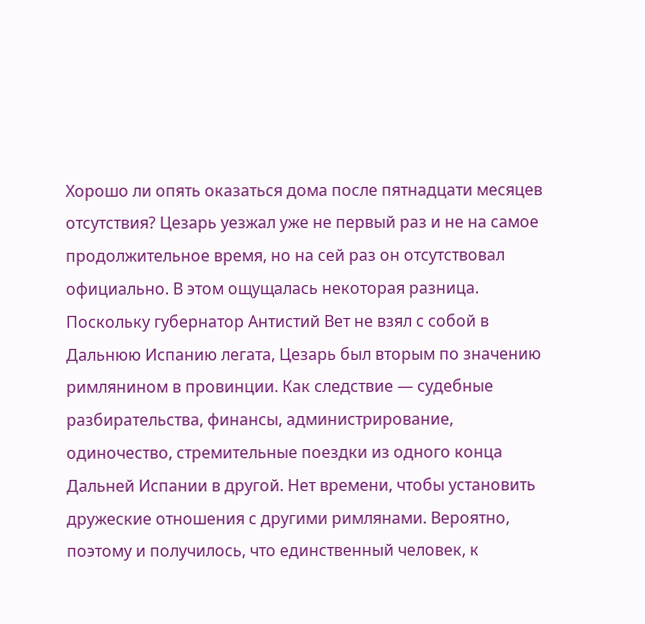Хорошо ли опять оказаться дома после пятнадцати месяцев отсутствия? Цезарь уезжал уже не первый раз и не на самое продолжительное время, но на сей раз он отсутствовал официально. В этом ощущалась некоторая разница. Поскольку губернатор Антистий Вет не взял с собой в Дальнюю Испанию легата, Цезарь был вторым по значению римлянином в провинции. Как следствие — судебные разбирательства, финансы, администрирование, одиночество, стремительные поездки из одного конца Дальней Испании в другой. Нет времени, чтобы установить дружеские отношения с другими римлянами. Вероятно, поэтому и получилось, что единственный человек, к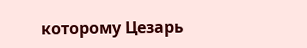которому Цезарь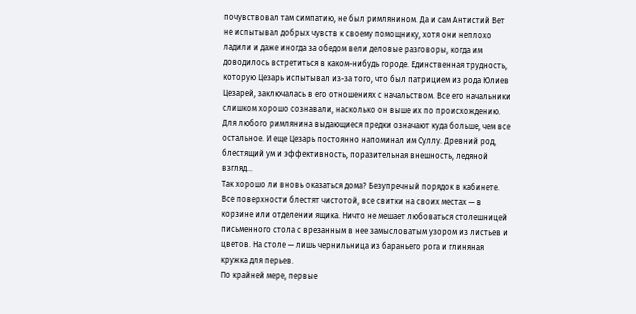почувствовал там симпатию, не был римлянином. Да и сам Антистий Вет не испытывал добрых чувств к своему помощнику, хотя они неплохо ладили и даже иногда за обедом вели деловые разговоры, когда им доводилось встретиться в каком-нибудь городе. Единственная трудность, которую Цезарь испытывал из-за того, что был патрицием из рода Юлиев Цезарей, заключалась в его отношениях с начальством. Все его начальники слишком хорошо сознавали, насколько он выше их по происхождению. Для любого римлянина выдающиеся предки означают куда больше, чем все остальное. И еще Цезарь постоянно напоминал им Суллу. Древний род, блестящий ум и эффективность, поразительная внешность, ледяной взгляд…
Так хорошо ли вновь оказаться дома? Безупречный порядок в кабинете. Все поверхности блестят чистотой, все свитки на своих местах — в корзине или отделении ящика. Ничто не мешает любоваться столешницей письменного стола с врезанным в нее замысловатым узором из листьев и цветов. На столе — лишь чернильница из бараньего рога и глиняная кружка для перьев.
По крайней мере, первые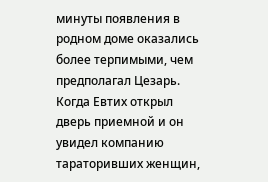минуты появления в родном доме оказались более терпимыми, чем предполагал Цезарь. Когда Евтих открыл дверь приемной и он увидел компанию тараторивших женщин,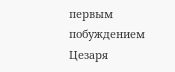первым побуждением Цезаря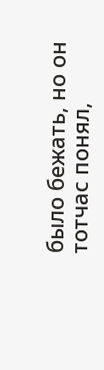было бежать, но он тотчас понял,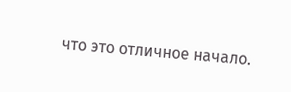что это отличное начало.